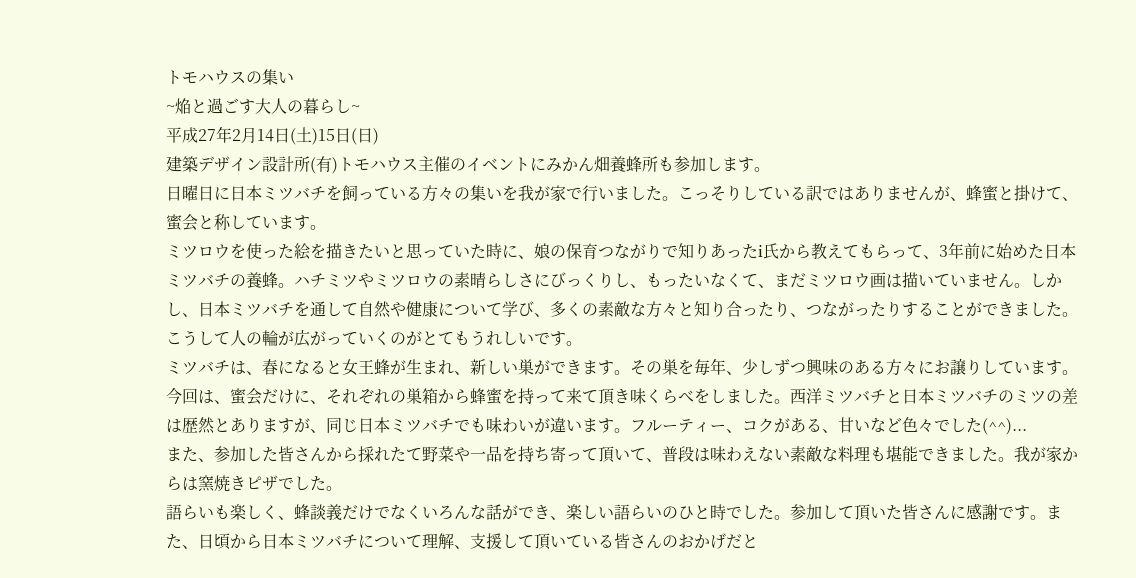トモハウスの集い
~焔と過ごす大人の暮らし~
平成27年2月14日(土)15日(日)
建築デザイン設計所(有)トモハウス主催のイベントにみかん畑養蜂所も参加します。
日曜日に日本ミツバチを飼っている方々の集いを我が家で行いました。こっそりしている訳ではありませんが、蜂蜜と掛けて、蜜会と称しています。
ミツロウを使った絵を描きたいと思っていた時に、娘の保育つながりで知りあったi氏から教えてもらって、3年前に始めた日本ミツバチの養蜂。ハチミツやミツロウの素晴らしさにびっくりし、もったいなくて、まだミツロウ画は描いていません。しかし、日本ミツバチを通して自然や健康について学び、多くの素敵な方々と知り合ったり、つながったりすることができました。こうして人の輪が広がっていくのがとてもうれしいです。
ミツバチは、春になると女王蜂が生まれ、新しい巣ができます。その巣を毎年、少しずつ興味のある方々にお譲りしています。今回は、蜜会だけに、それぞれの巣箱から蜂蜜を持って来て頂き味くらべをしました。西洋ミツバチと日本ミツバチのミツの差は歴然とありますが、同じ日本ミツバチでも味わいが違います。フルーティー、コクがある、甘いなど色々でした(^^)...
また、参加した皆さんから採れたて野菜や一品を持ち寄って頂いて、普段は味わえない素敵な料理も堪能できました。我が家からは窯焼きピザでした。
語らいも楽しく、蜂談義だけでなくいろんな話ができ、楽しい語らいのひと時でした。参加して頂いた皆さんに感謝です。また、日頃から日本ミツバチについて理解、支援して頂いている皆さんのおかげだと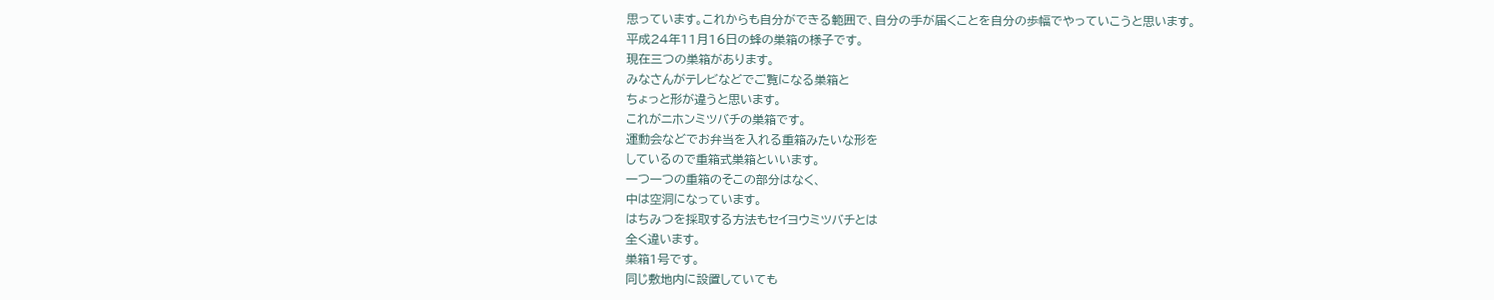思っています。これからも自分ができる範囲で、自分の手が届くことを自分の歩幅でやっていこうと思います。
平成24年11月16日の蜂の巣箱の様子です。
現在三つの巣箱があります。
みなさんがテレビなどでご覧になる巣箱と
ちょっと形が違うと思います。
これがニホンミツバチの巣箱です。
運動会などでお弁当を入れる重箱みたいな形を
しているので重箱式巣箱といいます。
一つ一つの重箱のそこの部分はなく、
中は空洞になっています。
はちみつを採取する方法もセイヨウミツバチとは
全く違います。
巣箱1号です。
同じ敷地内に設置していても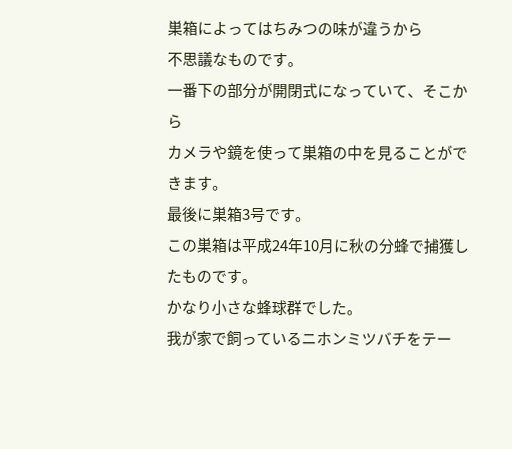巣箱によってはちみつの味が違うから
不思議なものです。
一番下の部分が開閉式になっていて、そこから
カメラや鏡を使って巣箱の中を見ることができます。
最後に巣箱3号です。
この巣箱は平成24年10月に秋の分蜂で捕獲したものです。
かなり小さな蜂球群でした。
我が家で飼っているニホンミツバチをテー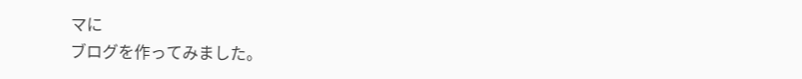マに
ブログを作ってみました。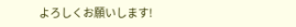よろしくお願いします!